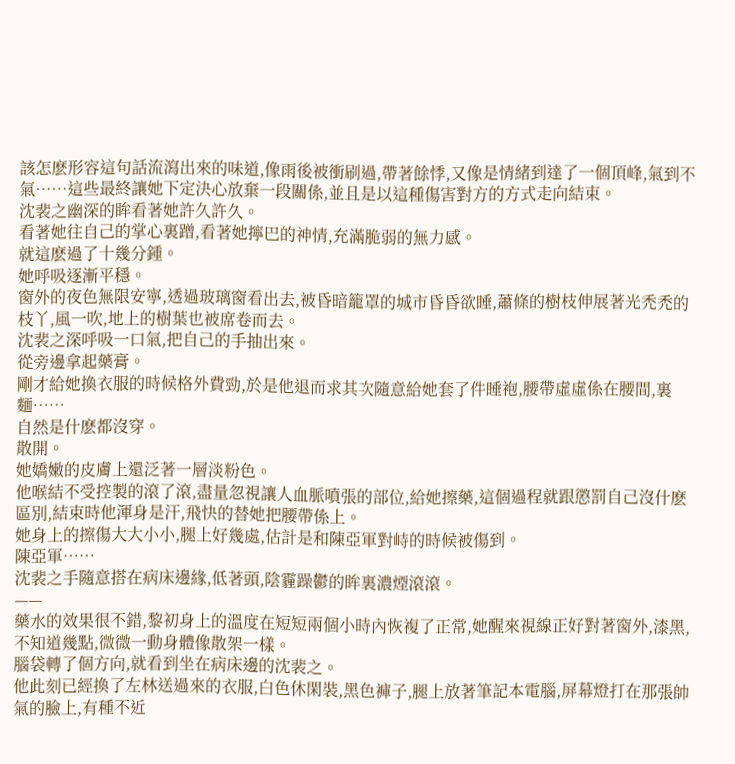該怎麽形容這句話流瀉出來的味道,像雨後被衝刷過,帶著餘悸,又像是情緒到達了一個頂峰,氣到不氣……這些最終讓她下定決心放棄一段關係,並且是以這種傷害對方的方式走向結束。
沈裴之幽深的眸看著她許久許久。
看著她往自己的掌心裏蹭,看著她擰巴的神情,充滿脆弱的無力感。
就這麽過了十幾分鍾。
她呼吸逐漸平穩。
窗外的夜色無限安寧,透過玻璃窗看出去,被昏暗籠罩的城市昏昏欲睡,蕭條的樹枝伸展著光禿禿的枝丫,風一吹,地上的樹葉也被席卷而去。
沈裴之深呼吸一口氣,把自己的手抽出來。
從旁邊拿起藥膏。
剛才給她換衣服的時候格外費勁,於是他退而求其次隨意給她套了件睡袍,腰帶虛虛係在腰間,裏麵……
自然是什麽都沒穿。
散開。
她嬌嫩的皮膚上還泛著一層淡粉色。
他喉結不受控製的滾了滾,盡量忽視讓人血脈噴張的部位,給她擦藥,這個過程就跟懲罰自己沒什麽區別,結束時他渾身是汗,飛快的替她把腰帶係上。
她身上的擦傷大大小小,腿上好幾處,估計是和陳亞軍對峙的時候被傷到。
陳亞軍……
沈裴之手隨意搭在病床邊緣,低著頭,陰霾躁鬱的眸裏濃煙滾滾。
——
藥水的效果很不錯,黎初身上的溫度在短短兩個小時內恢複了正常,她醒來視線正好對著窗外,漆黑,不知道幾點,微微一動身體像散架一樣。
腦袋轉了個方向,就看到坐在病床邊的沈裴之。
他此刻已經換了左林送過來的衣服,白色休閑裝,黑色褲子,腿上放著筆記本電腦,屏幕燈打在那張帥氣的臉上,有種不近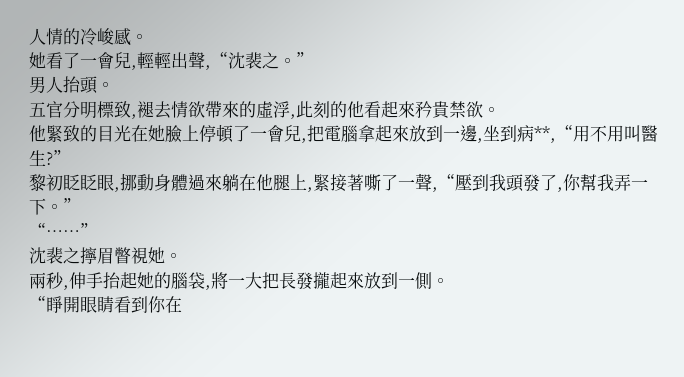人情的冷峻感。
她看了一會兒,輕輕出聲,“沈裴之。”
男人抬頭。
五官分明標致,褪去情欲帶來的虛浮,此刻的他看起來矜貴禁欲。
他緊致的目光在她臉上停頓了一會兒,把電腦拿起來放到一邊,坐到病**,“用不用叫醫生?”
黎初眨眨眼,挪動身體過來躺在他腿上,緊接著嘶了一聲,“壓到我頭發了,你幫我弄一下。”
“……”
沈裴之擰眉瞥視她。
兩秒,伸手抬起她的腦袋,將一大把長發攏起來放到一側。
“睜開眼睛看到你在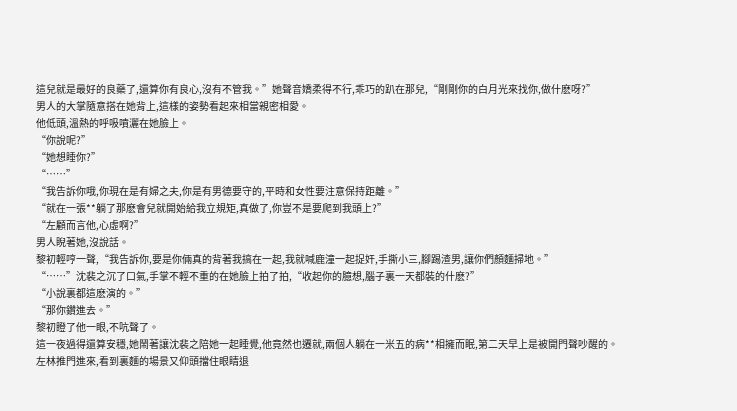這兒就是最好的良藥了,還算你有良心,沒有不管我。”她聲音嬌柔得不行,乖巧的趴在那兒,“剛剛你的白月光來找你,做什麽呀?”
男人的大掌隨意搭在她背上,這樣的姿勢看起來相當親密相愛。
他低頭,溫熱的呼吸噴灑在她臉上。
“你說呢?”
“她想睡你?”
“……”
“我告訴你哦,你現在是有婦之夫,你是有男德要守的,平時和女性要注意保持距離。”
“就在一張**躺了那麽會兒就開始給我立規矩,真做了,你豈不是要爬到我頭上?”
“左顧而言他,心虛啊?”
男人睨著她,沒說話。
黎初輕哼一聲,“我告訴你,要是你倆真的背著我搞在一起,我就喊鹿潼一起捉奸,手撕小三,腳踢渣男,讓你們顏麵掃地。”
“……”沈裴之沉了口氣,手掌不輕不重的在她臉上拍了拍,“收起你的臆想,腦子裏一天都裝的什麽?”
“小說裏都這麽演的。”
“那你鑽進去。”
黎初瞪了他一眼,不吭聲了。
這一夜過得還算安穩,她鬧著讓沈裴之陪她一起睡覺,他竟然也遷就,兩個人躺在一米五的病**相擁而眠,第二天早上是被開門聲吵醒的。
左林推門進來,看到裏麵的場景又仰頭擋住眼睛退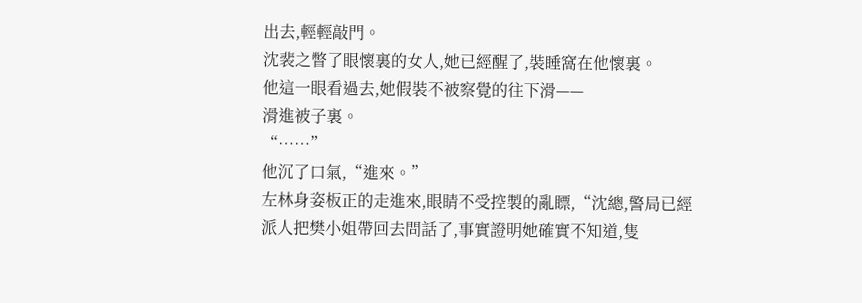出去,輕輕敲門。
沈裴之瞥了眼懷裏的女人,她已經醒了,裝睡窩在他懷裏。
他這一眼看過去,她假裝不被察覺的往下滑——
滑進被子裏。
“……”
他沉了口氣,“進來。”
左林身姿板正的走進來,眼睛不受控製的亂瞟,“沈總,警局已經派人把樊小姐帶回去問話了,事實證明她確實不知道,隻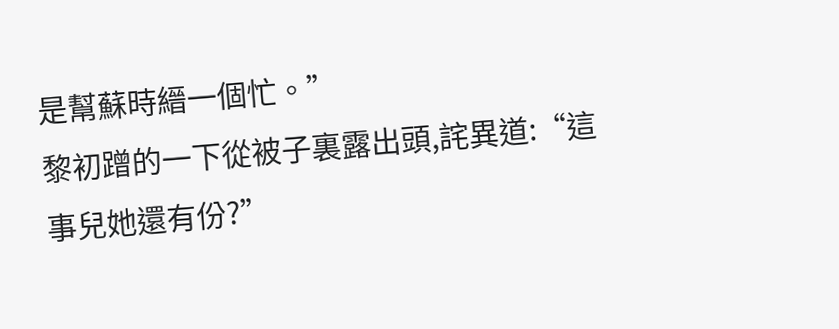是幫蘇時縉一個忙。”
黎初蹭的一下從被子裏露出頭,詫異道:“這事兒她還有份?”